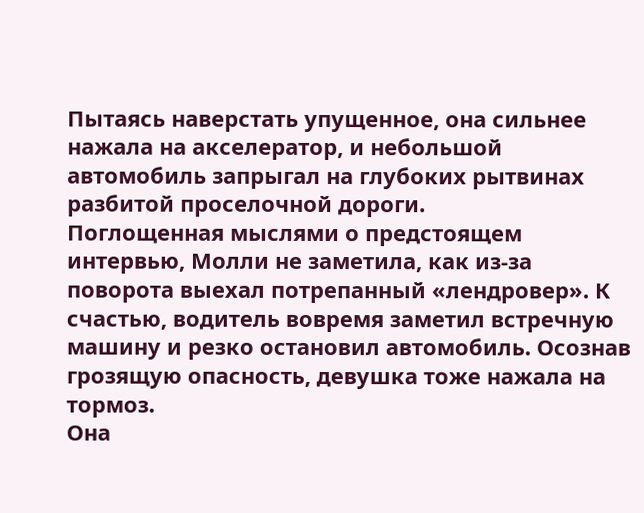Пытаясь наверстать упущенное, она сильнее нажала на акселератор, и небольшой автомобиль запрыгал на глубоких рытвинах разбитой проселочной дороги.
Поглощенная мыслями о предстоящем интервью, Молли не заметила, как из-за поворота выехал потрепанный «лендровер». К счастью, водитель вовремя заметил встречную машину и резко остановил автомобиль. Осознав грозящую опасность, девушка тоже нажала на тормоз.
Она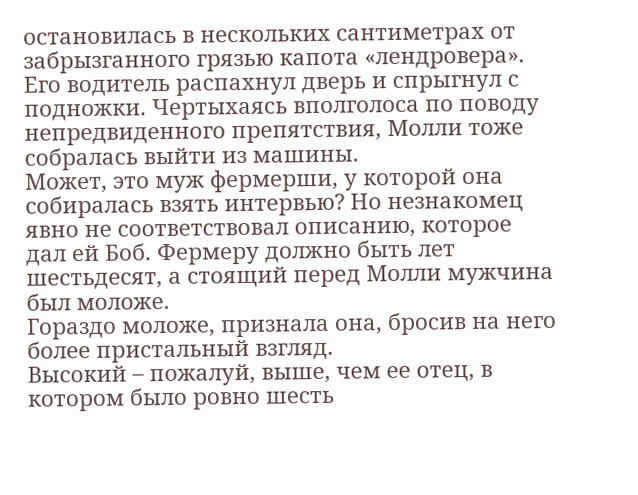остановилась в нескольких сантиметрах от забрызганного грязью капота «лендровера». Его водитель распахнул дверь и спрыгнул с подножки. Чертыхаясь вполголоса по поводу непредвиденного препятствия, Молли тоже собралась выйти из машины.
Может, это муж фермерши, у которой она собиралась взять интервью? Но незнакомец явно не соответствовал описанию, которое дал ей Боб. Фермеру должно быть лет шестьдесят, а стоящий перед Молли мужчина был моложе.
Гораздо моложе, признала она, бросив на него более пристальный взгляд.
Высокий – пожалуй, выше, чем ее отец, в котором было ровно шесть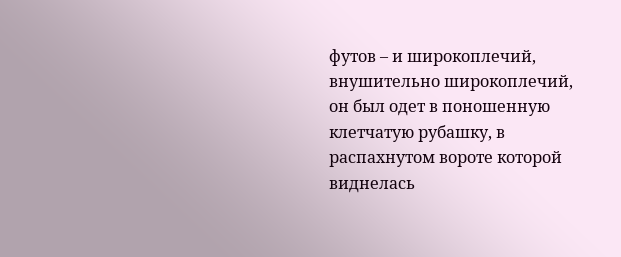футов – и широкоплечий, внушительно широкоплечий, он был одет в поношенную клетчатую рубашку, в распахнутом вороте которой виднелась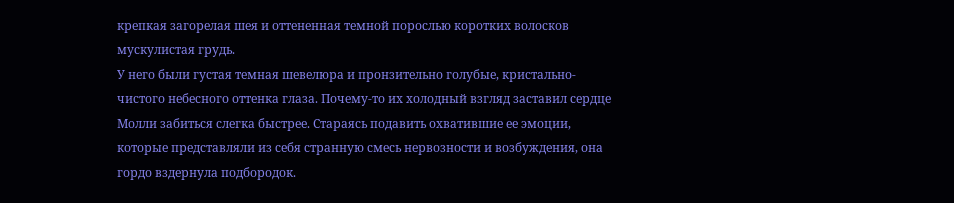крепкая загорелая шея и оттененная темной порослью коротких волосков мускулистая грудь.
У него были густая темная шевелюра и пронзительно голубые, кристально-чистого небесного оттенка глаза. Почему-то их холодный взгляд заставил сердце Молли забиться слегка быстрее. Стараясь подавить охватившие ее эмоции, которые представляли из себя странную смесь нервозности и возбуждения, она гордо вздернула подбородок.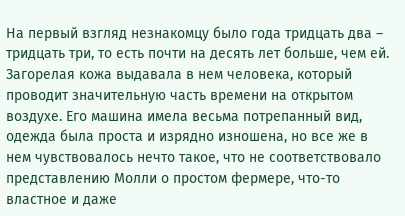На первый взгляд незнакомцу было года тридцать два – тридцать три, то есть почти на десять лет больше, чем ей. Загорелая кожа выдавала в нем человека, который проводит значительную часть времени на открытом воздухе. Его машина имела весьма потрепанный вид, одежда была проста и изрядно изношена, но все же в нем чувствовалось нечто такое, что не соответствовало представлению Молли о простом фермере, что-то властное и даже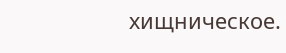хищническое.